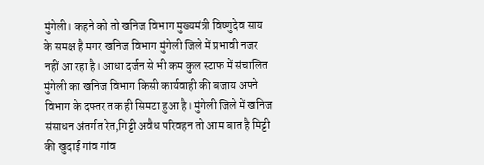मुंगेली। कहने को तो खनिज विभाग मुख्यमंत्री विष्णुदेव साय के समक्ष है मगर खनिज विभाग मुंगेली जिले में प्रभावी नजर नहीं आ रहा है। आधा दर्जन से भी कम कुल स्टाफ में संचालित मुंगेली का खनिज विभाग किसी कार्यवाही की बजाय अपने विभाग के दफ्तर तक ही सिमटा हुआ है। मुंगेली जिले में खनिज संसाधन अंतर्गत रेत,गिट्टी अवैध परिवहन तो आम बात है मिट्टी की खुदाई गांव गांव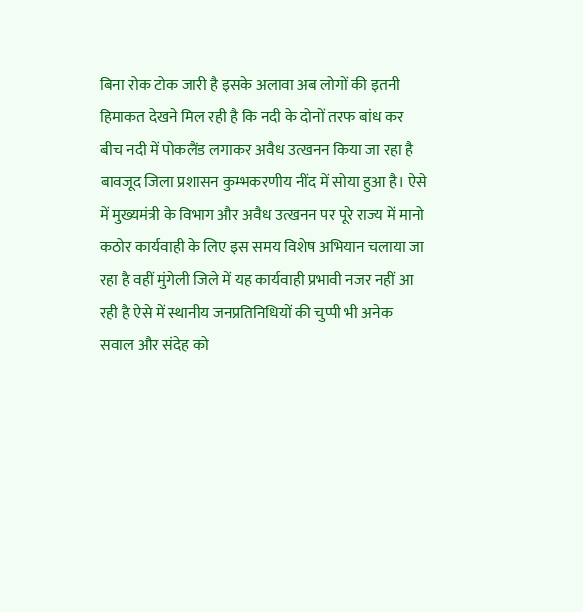बिना रोक टोक जारी है इसके अलावा अब लोगों की इतनी हिमाकत देखने मिल रही है कि नदी के दोनों तरफ बांध कर बीच नदी में पोकलैंड लगाकर अवैध उत्खनन किया जा रहा है बावजूद जिला प्रशासन कुम्भकरणीय नींद में सोया हुआ है। ऐसे में मुख्यमंत्री के विभाग और अवैध उत्खनन पर पूरे राज्य में मानो कठोर कार्यवाही के लिए इस समय विशेष अभियान चलाया जा रहा है वहीं मुंगेली जिले में यह कार्यवाही प्रभावी नजर नहीं आ रही है ऐसे में स्थानीय जनप्रतिनिधियों की चुप्पी भी अनेक सवाल और संदेह को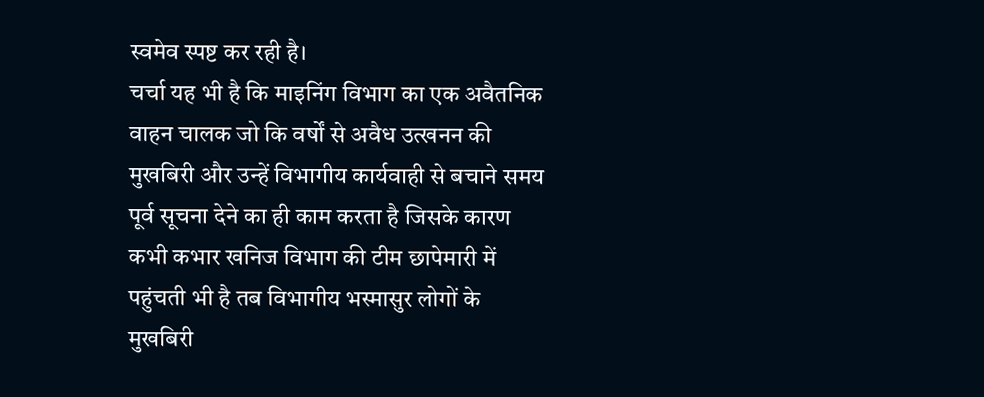स्वमेव स्पष्ट कर रही है।
चर्चा यह भी है कि माइनिंग विभाग का एक अवैतनिक वाहन चालक जो कि वर्षों से अवैध उत्खनन की मुखबिरी और उन्हें विभागीय कार्यवाही से बचाने समय पूर्व सूचना देने का ही काम करता है जिसके कारण कभी कभार खनिज विभाग की टीम छापेमारी में पहुंचती भी है तब विभागीय भस्मासुर लोगों के मुखबिरी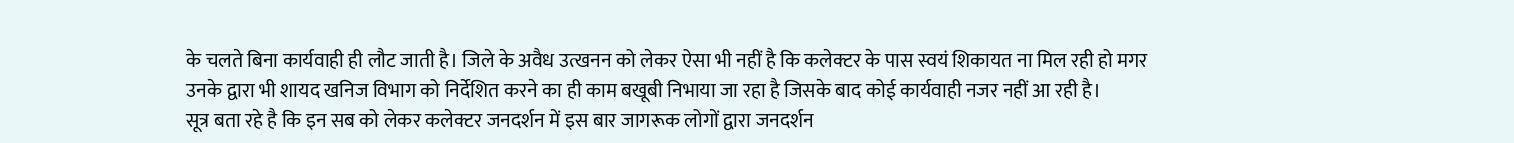के चलते बिना कार्यवाही ही लौट जाती है। जिले के अवैध उत्खनन को लेकर ऐसा भी नहीं है कि कलेक्टर के पास स्वयं शिकायत ना मिल रही हो मगर उनके द्वारा भी शायद खनिज विभाग को निर्देशित करने का ही काम बखूबी निभाया जा रहा है जिसके बाद कोई कार्यवाही नजर नहीं आ रही है।
सूत्र बता रहे है कि इन सब को लेकर कलेक्टर जनदर्शन में इस बार जागरूक लोगों द्वारा जनदर्शन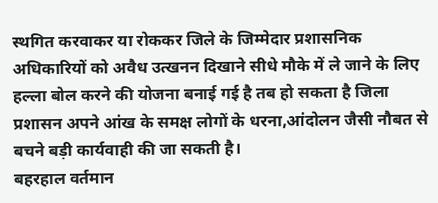स्थगित करवाकर या रोककर जिले के जिम्मेदार प्रशासनिक अधिकारियों को अवैध उत्खनन दिखाने सीधे मौके में ले जाने के लिए हल्ला बोल करने की योजना बनाई गई है तब हो सकता है जिला प्रशासन अपने आंख के समक्ष लोगों के धरना,आंदोलन जैसी नौबत से बचने बड़ी कार्यवाही की जा सकती है।
बहरहाल वर्तमान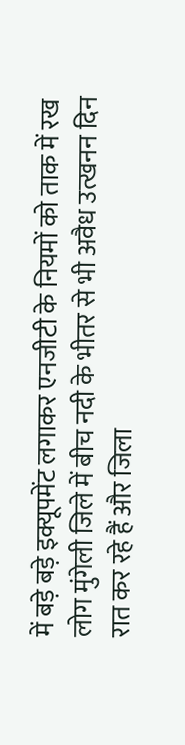में बड़े बड़े इक्यूपमेंट लगाकर एनजीटी के नियमों को ताक में रख लोग मुंगेली जिले में बीच नदी के भीतर से भी अवैध उत्खनन दिन रात कर रहे हैं और जिला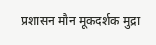प्रशासन मौन मूकदर्शक मुद्रा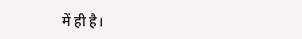में ही है।